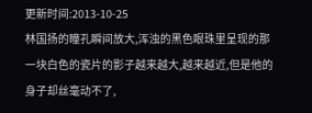更新时间:2013-10-25
林国扬的瞳孔瞬间放大,浑浊的黑色眼珠里呈现的那一块白色的瓷片的影子越来越大,越来越近,但是他的身子却丝毫动不了,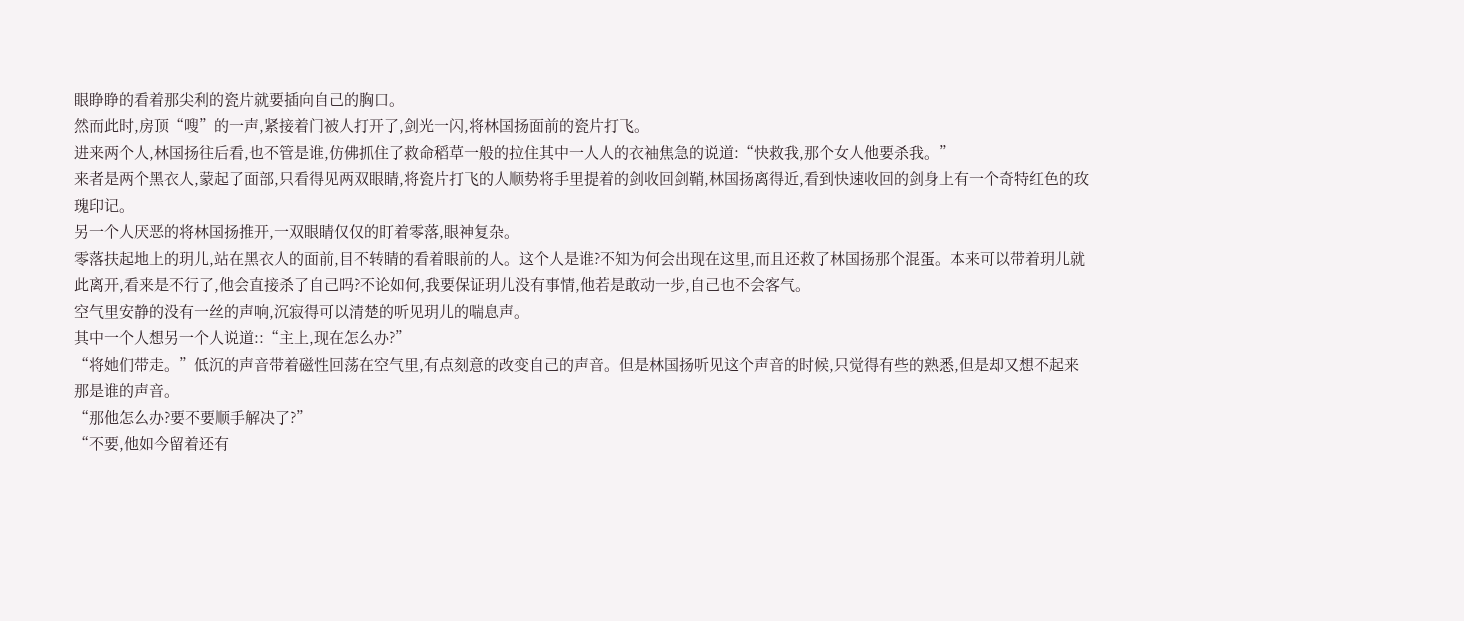眼睁睁的看着那尖利的瓷片就要插向自己的胸口。
然而此时,房顶“嗖”的一声,紧接着门被人打开了,剑光一闪,将林国扬面前的瓷片打飞。
进来两个人,林国扬往后看,也不管是谁,仿佛抓住了救命稻草一般的拉住其中一人人的衣袖焦急的说道:“快救我,那个女人他要杀我。”
来者是两个黑衣人,蒙起了面部,只看得见两双眼睛,将瓷片打飞的人顺势将手里提着的剑收回剑鞘,林国扬离得近,看到快速收回的剑身上有一个奇特红色的玫瑰印记。
另一个人厌恶的将林国扬推开,一双眼睛仅仅的盯着零落,眼神复杂。
零落扶起地上的玥儿,站在黑衣人的面前,目不转睛的看着眼前的人。这个人是谁?不知为何会出现在这里,而且还救了林国扬那个混蛋。本来可以带着玥儿就此离开,看来是不行了,他会直接杀了自己吗?不论如何,我要保证玥儿没有事情,他若是敢动一步,自己也不会客气。
空气里安静的没有一丝的声响,沉寂得可以清楚的听见玥儿的喘息声。
其中一个人想另一个人说道::“主上,现在怎么办?”
“将她们带走。”低沉的声音带着磁性回荡在空气里,有点刻意的改变自己的声音。但是林国扬听见这个声音的时候,只觉得有些的熟悉,但是却又想不起来那是谁的声音。
“那他怎么办?要不要顺手解决了?”
“不要,他如今留着还有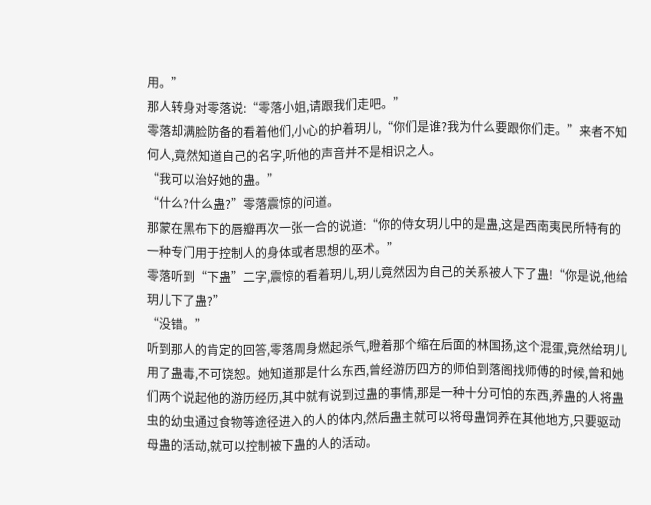用。”
那人转身对零落说:“零落小姐,请跟我们走吧。”
零落却满脸防备的看着他们,小心的护着玥儿,“你们是谁?我为什么要跟你们走。”来者不知何人,竟然知道自己的名字,听他的声音并不是相识之人。
“我可以治好她的蛊。”
“什么?什么蛊?”零落震惊的问道。
那蒙在黑布下的唇瓣再次一张一合的说道:“你的侍女玥儿中的是蛊,这是西南夷民所特有的一种专门用于控制人的身体或者思想的巫术。”
零落听到“下蛊”二字,震惊的看着玥儿,玥儿竟然因为自己的关系被人下了蛊!“你是说,他给玥儿下了蛊?”
“没错。”
听到那人的肯定的回答,零落周身燃起杀气,瞪着那个缩在后面的林国扬,这个混蛋,竟然给玥儿用了蛊毒,不可饶恕。她知道那是什么东西,曾经游历四方的师伯到落阁找师傅的时候,曾和她们两个说起他的游历经历,其中就有说到过蛊的事情,那是一种十分可怕的东西,养蛊的人将蛊虫的幼虫通过食物等途径进入的人的体内,然后蛊主就可以将母蛊饲养在其他地方,只要驱动母蛊的活动,就可以控制被下蛊的人的活动。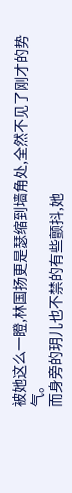被她这么一瞪,林国扬更是瑟缩到墙角处,全然不见了刚才的势气。
而身旁的玥儿也不禁的有些颤抖,她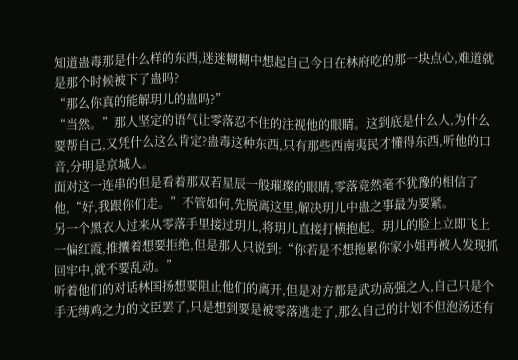知道蛊毒那是什么样的东西,迷迷糊糊中想起自己今日在林府吃的那一块点心,难道就是那个时候被下了蛊吗?
“那么你真的能解玥儿的蛊吗?”
“当然。”那人坚定的语气让零落忍不住的注视他的眼睛。这到底是什么人,为什么要帮自己,又凭什么这么肯定?蛊毒这种东西,只有那些西南夷民才懂得东西,听他的口音,分明是京城人。
面对这一连串的但是看着那双若星辰一般璀璨的眼睛,零落竟然毫不犹豫的相信了他,“好,我跟你们走。”不管如何,先脱离这里,解决玥儿中蛊之事最为要紧。
另一个黑衣人过来从零落手里接过玥儿,将玥儿直接打横抱起。玥儿的脸上立即飞上一偏红霞,推攮着想要拒绝,但是那人只说到:“你若是不想拖累你家小姐再被人发现抓回牢中,就不要乱动。”
听着他们的对话林国扬想要阻止他们的离开,但是对方都是武功高强之人,自己只是个手无缚鸡之力的文臣罢了,只是想到要是被零落逃走了,那么自己的计划不但泡汤还有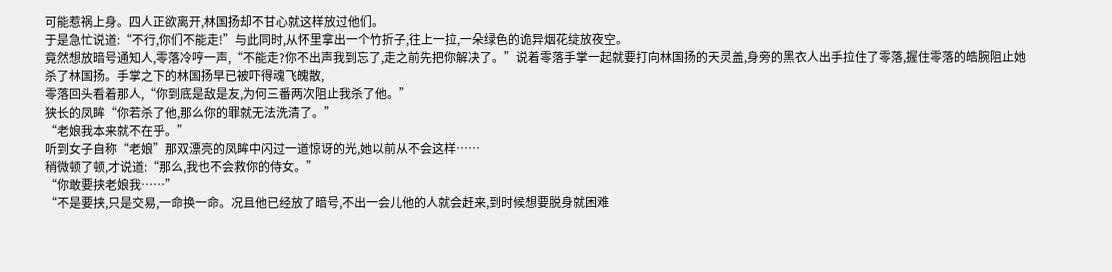可能惹祸上身。四人正欲离开,林国扬却不甘心就这样放过他们。
于是急忙说道:“不行,你们不能走!”与此同时,从怀里拿出一个竹折子,往上一拉,一朵绿色的诡异烟花绽放夜空。
竟然想放暗号通知人,零落冷哼一声,“不能走?你不出声我到忘了,走之前先把你解决了。”说着零落手掌一起就要打向林国扬的天灵盖,身旁的黑衣人出手拉住了零落,握住零落的皓腕阻止她杀了林国扬。手掌之下的林国扬早已被吓得魂飞魄散,
零落回头看着那人,“你到底是敌是友,为何三番两次阻止我杀了他。”
狭长的凤眸“你若杀了他,那么你的罪就无法洗清了。”
“老娘我本来就不在乎。”
听到女子自称“老娘”那双漂亮的凤眸中闪过一道惊讶的光,她以前从不会这样……
稍微顿了顿,才说道:“那么,我也不会救你的侍女。”
“你敢要挟老娘我……”
“不是要挟,只是交易,一命换一命。况且他已经放了暗号,不出一会儿他的人就会赶来,到时候想要脱身就困难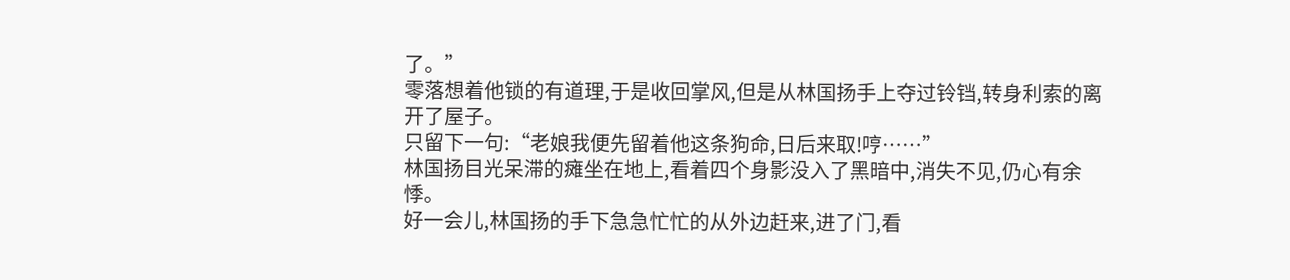了。”
零落想着他锁的有道理,于是收回掌风,但是从林国扬手上夺过铃铛,转身利索的离开了屋子。
只留下一句:“老娘我便先留着他这条狗命,日后来取!哼……”
林国扬目光呆滞的瘫坐在地上,看着四个身影没入了黑暗中,消失不见,仍心有余悸。
好一会儿,林国扬的手下急急忙忙的从外边赶来,进了门,看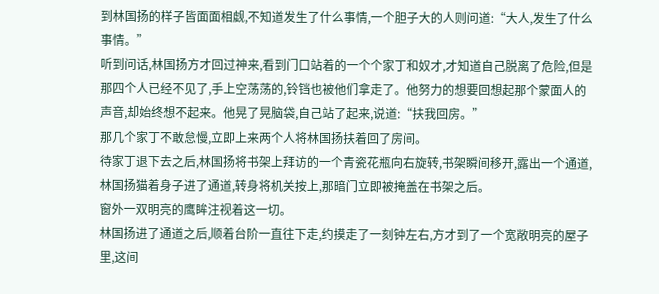到林国扬的样子皆面面相觑,不知道发生了什么事情,一个胆子大的人则问道:“大人,发生了什么事情。”
听到问话,林国扬方才回过神来,看到门口站着的一个个家丁和奴才,才知道自己脱离了危险,但是那四个人已经不见了,手上空荡荡的,铃铛也被他们拿走了。他努力的想要回想起那个蒙面人的声音,却始终想不起来。他晃了晃脑袋,自己站了起来,说道:“扶我回房。”
那几个家丁不敢怠慢,立即上来两个人将林国扬扶着回了房间。
待家丁退下去之后,林国扬将书架上拜访的一个青瓷花瓶向右旋转,书架瞬间移开,露出一个通道,林国扬猫着身子进了通道,转身将机关按上,那暗门立即被掩盖在书架之后。
窗外一双明亮的鹰眸注视着这一切。
林国扬进了通道之后,顺着台阶一直往下走,约摸走了一刻钟左右,方才到了一个宽敞明亮的屋子里,这间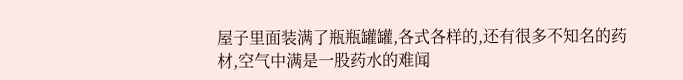屋子里面装满了瓶瓶罐罐,各式各样的,还有很多不知名的药材,空气中满是一股药水的难闻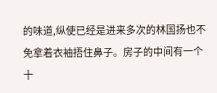的味道,纵使已经是进来多次的林国扬也不免拿着衣袖捂住鼻子。房子的中间有一个十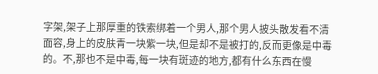字架,架子上那厚重的铁索绑着一个男人,那个男人披头散发看不清面容,身上的皮肤青一块紫一块,但是却不是被打的,反而更像是中毒的。不,那也不是中毒,每一块有斑迹的地方,都有什么东西在慢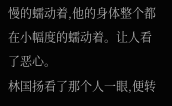慢的蠕动着,他的身体整个都在小幅度的蠕动着。让人看了恶心。
林国扬看了那个人一眼,便转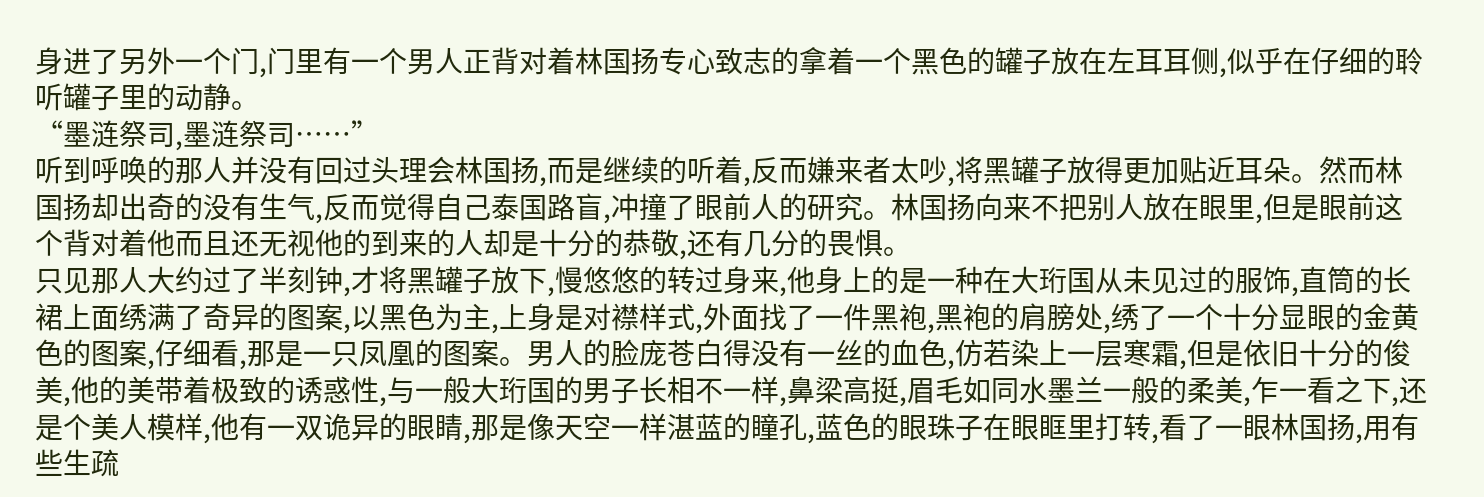身进了另外一个门,门里有一个男人正背对着林国扬专心致志的拿着一个黑色的罐子放在左耳耳侧,似乎在仔细的聆听罐子里的动静。
“墨涟祭司,墨涟祭司……”
听到呼唤的那人并没有回过头理会林国扬,而是继续的听着,反而嫌来者太吵,将黑罐子放得更加贴近耳朵。然而林国扬却出奇的没有生气,反而觉得自己泰国路盲,冲撞了眼前人的研究。林国扬向来不把别人放在眼里,但是眼前这个背对着他而且还无视他的到来的人却是十分的恭敬,还有几分的畏惧。
只见那人大约过了半刻钟,才将黑罐子放下,慢悠悠的转过身来,他身上的是一种在大珩国从未见过的服饰,直筒的长裙上面绣满了奇异的图案,以黑色为主,上身是对襟样式,外面找了一件黑袍,黑袍的肩膀处,绣了一个十分显眼的金黄色的图案,仔细看,那是一只凤凰的图案。男人的脸庞苍白得没有一丝的血色,仿若染上一层寒霜,但是依旧十分的俊美,他的美带着极致的诱惑性,与一般大珩国的男子长相不一样,鼻梁高挺,眉毛如同水墨兰一般的柔美,乍一看之下,还是个美人模样,他有一双诡异的眼睛,那是像天空一样湛蓝的瞳孔,蓝色的眼珠子在眼眶里打转,看了一眼林国扬,用有些生疏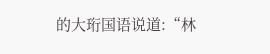的大珩国语说道:“林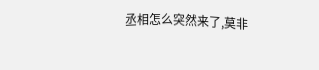丞相怎么突然来了,莫非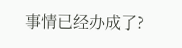事情已经办成了?